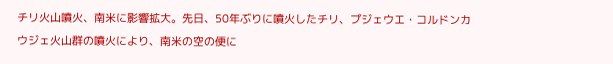チリ火山噴火、南米に影響拡大。先日、50年ぶりに噴火したチリ、プジェウエ・コルドンカウジェ火山群の噴火により、南米の空の便に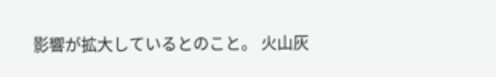影響が拡大しているとのこと。 火山灰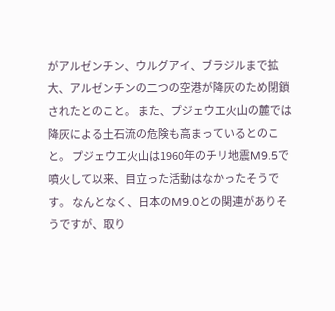がアルゼンチン、ウルグアイ、ブラジルまで拡大、アルゼンチンの二つの空港が降灰のため閉鎖されたとのこと。 また、プジェウエ火山の麓では降灰による土石流の危険も高まっているとのこと。 プジェウエ火山は1960年のチリ地震M9.5で噴火して以来、目立った活動はなかったそうです。 なんとなく、日本のM9.0との関連がありそうですが、取り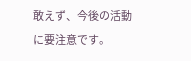敢えず、今後の活動に要注意です。